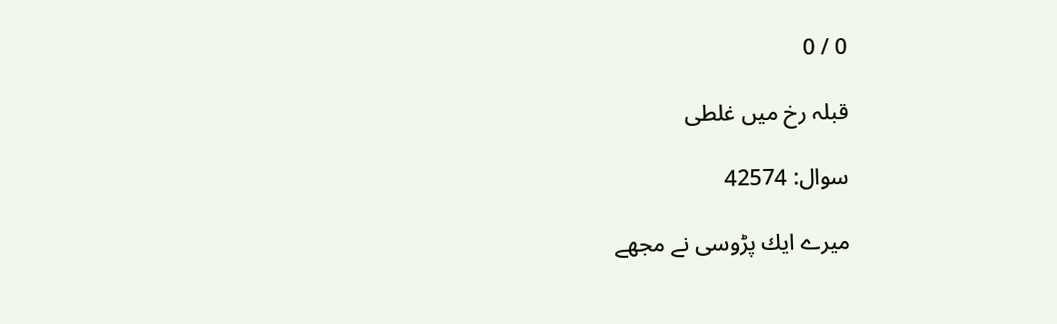0 / 0

قبلہ رخ ميں غلطى

سوال: 42574

ميرے ايك پڑوسى نے مجھے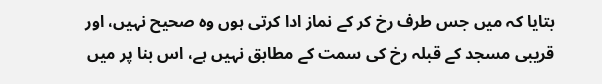بتايا كہ ميں جس طرف رخ كر كے نماز ادا كرتى ہوں وہ صحيح نہيں، اور قريبى مسجد كے قبلہ رخ كى سمت كے مطابق نہيں ہے، اس بنا پر ميں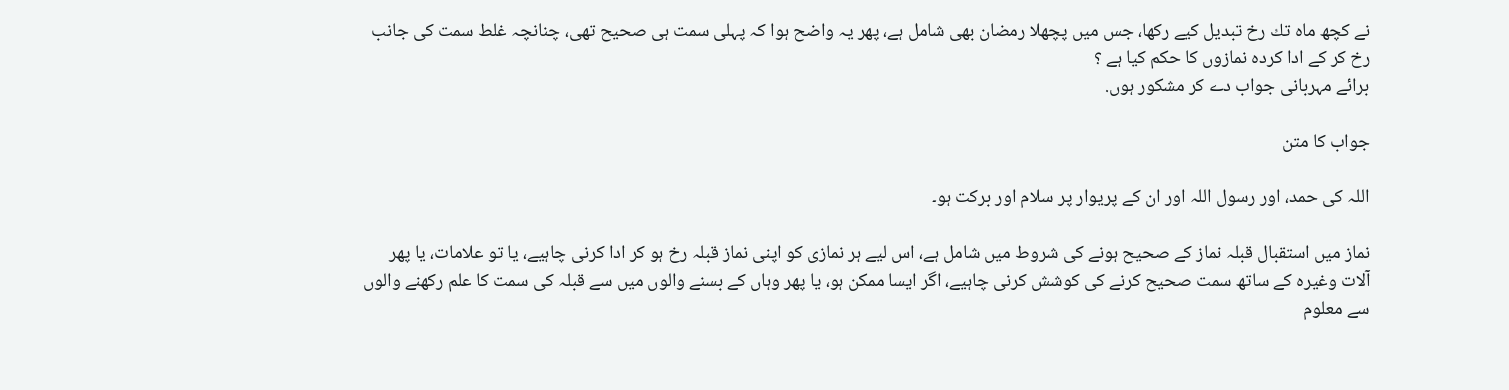نے كچھ ماہ تك رخ تبديل كيے ركھا، جس ميں پچھلا رمضان بھى شامل ہے، پھر يہ واضح ہوا كہ پہلى سمت ہى صحيح تھى، چنانچہ غلط سمت كى جانب رخ كر كے ادا كردہ نمازوں كا حكم كيا ہے ؟
برائے مہربانى جواب دے كر مشكور ہوں.

جواب کا متن

اللہ کی حمد، اور رسول اللہ اور ان کے پریوار پر سلام اور برکت ہو۔

نماز ميں استقبال قبلہ نماز كے صحيح ہونے كى شروط ميں شامل ہے، اس ليے ہر نمازى كو اپنى نماز قبلہ رخ ہو كر ادا كرنى چاہيے، يا تو علامات، يا پھر آلات وغيرہ كے ساتھ سمت صحيح كرنے كى كوشش كرنى چاہيے، اگر ايسا ممكن ہو، يا پھر وہاں كے بسنے والوں ميں سے قبلہ كى سمت كا علم ركھنے والوں سے معلوم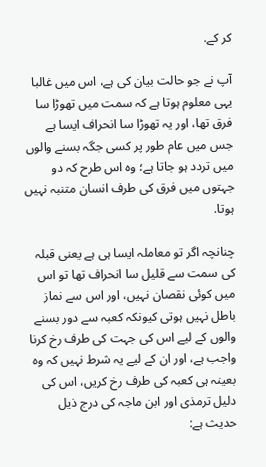كر كے.

آپ نے جو حالت بيان كى ہے، اس ميں غالبا يہى معلوم ہوتا ہے كہ سمت ميں تھوڑا سا فرق تھا، اور يہ تھوڑا سا انحراف ايسا ہے جس ميں عام طور پر كسى جگہ بسنے والوں ميں تردد ہو جاتا ہے؛ وہ اس طرح كہ دو جہتوں ميں فرق كى طرف انسان متنبہ نہيں ہوتا.

چنانچہ اگر تو معاملہ ايسا ہى ہے يعنى قبلہ كى سمت سے قليل سا انحراف تھا تو اس ميں كوئى نقصان نہيں، اور اس سے نماز باطل نہيں ہوتى كيونكہ كعبہ سے دور بسنے والوں كے ليے اس كى جہت كى طرف رخ كرنا واجب ہے، اور ان كے ليے يہ شرط نہيں كہ وہ بعينہ ہى كعبہ كى طرف رخ كريں، اس كى دليل ترمذى اور ابن ماجہ كى درج ذيل حديث ہے: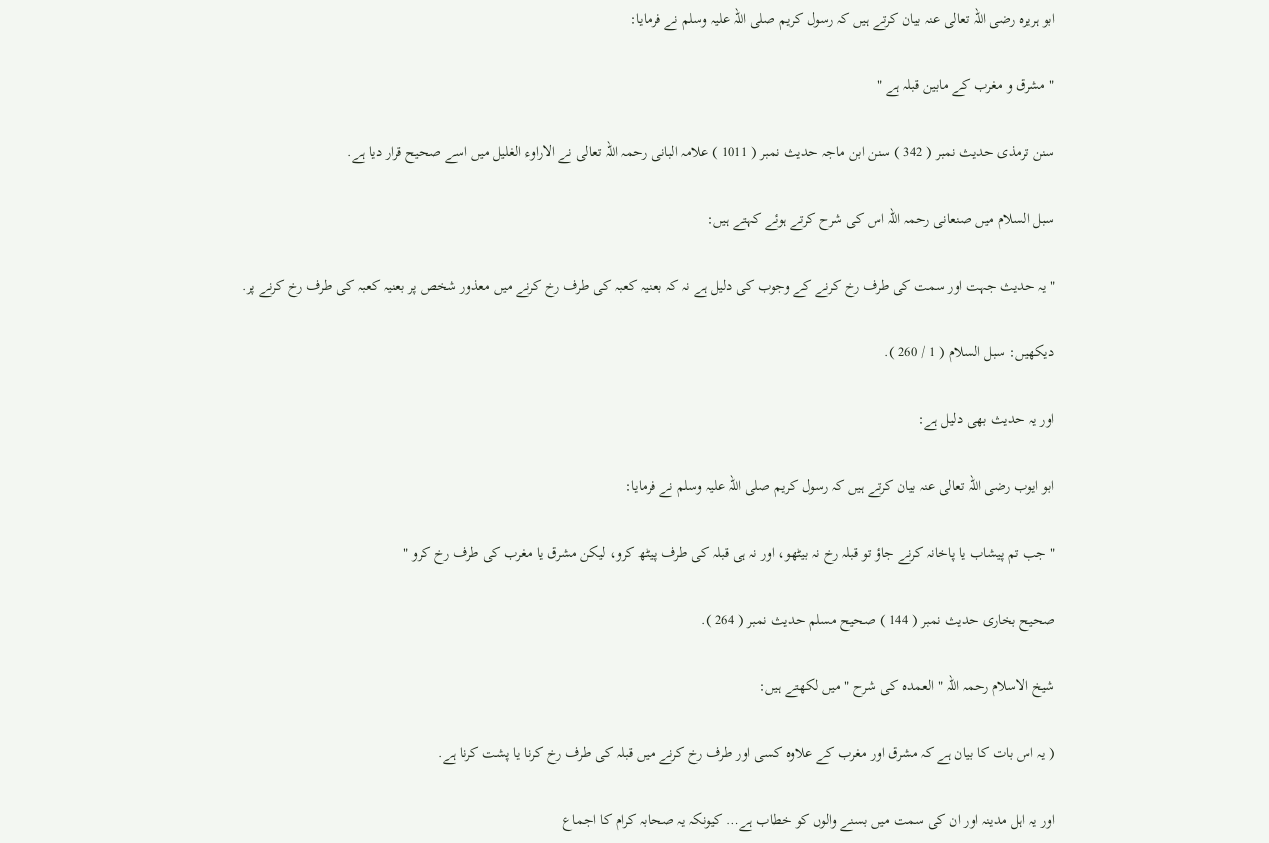ابو ہريرہ رضى اللہ تعالى عنہ بيان كرتے ہيں كہ رسول كريم صلى اللہ عليہ وسلم نے فرمايا:

" مشرق و مغرب كے مابين قبلہ ہے "

سنن ترمذى حديث نمبر ( 342 ) سنن ابن ماجہ حديث نمبر ( 1011 ) علامہ البانى رحمہ اللہ تعالى نے الاراوء الغليل ميں اسے صحيح قرار ديا ہے.

سبل السلام ميں صنعانى رحمہ اللہ اس كى شرح كرتے ہوئے كہتے ہيں:

" يہ حديث جہت اور سمت كى طرف رخ كرنے كے وجوب كى دليل ہے نہ كہ بعنيہ كعبہ كى طرف رخ كرنے ميں معذور شخص پر بعنيہ كعبہ كى طرف رخ كرنے پر.

ديكھيں: سبل السلام ( 1 / 260 ).

اور يہ حديث بھى دليل ہے:

ابو ايوب رضى اللہ تعالى عنہ بيان كرتے ہيں كہ رسول كريم صلى اللہ عليہ وسلم نے فرمايا:

" جب تم پيشاب يا پاخانہ كرنے جاؤ تو قبلہ رخ نہ بيٹھو، اور نہ ہى قبلہ كى طرف پيٹھ كرو، ليكن مشرق يا مغرب كى طرف رخ كرو "

صحيح بخارى حديث نمبر ( 144 ) صحيح مسلم حديث نمبر ( 264 ).

شيخ الاسلام رحمہ اللہ " العمدہ كى شرح " ميں لكھتے ہيں:

( يہ اس بات كا بيان ہے كہ مشرق اور مغرب كے علاوہ كسى اور طرف رخ كرنے ميں قبلہ كى طرف رخ كرنا يا پشت كرنا ہے.

اور يہ اہل مدينہ اور ان كى سمت ميں بسنے والوں كو خطاب ہے… كيونكہ يہ صحابہ كرام كا اجماع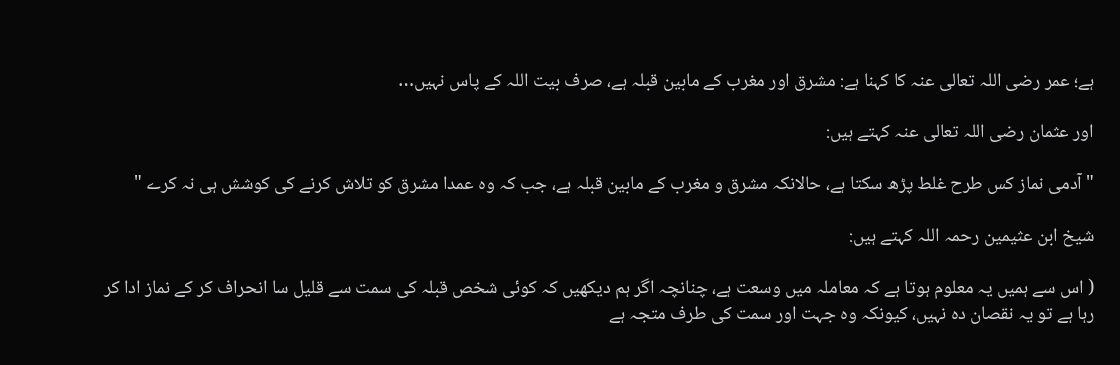ہے؛ عمر رضى اللہ تعالى عنہ كا كہنا ہے: مشرق اور مغرب كے مابين قبلہ ہے، صرف بيت اللہ كے پاس نہيں…

اور عثمان رضى اللہ تعالى عنہ كہتے ہيں:

" آدمى نماز كس طرح غلط پڑھ سكتا ہے، حالانكہ مشرق و مغرب كے مابين قبلہ ہے، جب كہ وہ عمدا مشرق كو تلاش كرنے كى كوشش ہى نہ كرے "

شيخ ابن عثيمين رحمہ اللہ كہتے ہيں:

( اس سے ہميں يہ معلوم ہوتا ہے كہ معاملہ ميں وسعت ہے، چنانچہ اگر ہم ديكھيں كہ كوئى شخص قبلہ كى سمت سے قليل سا انحراف كر كے نماز ادا كر رہا ہے تو يہ نقصان دہ نہيں، كيونكہ وہ جہت اور سمت كى طرف متجہ ہے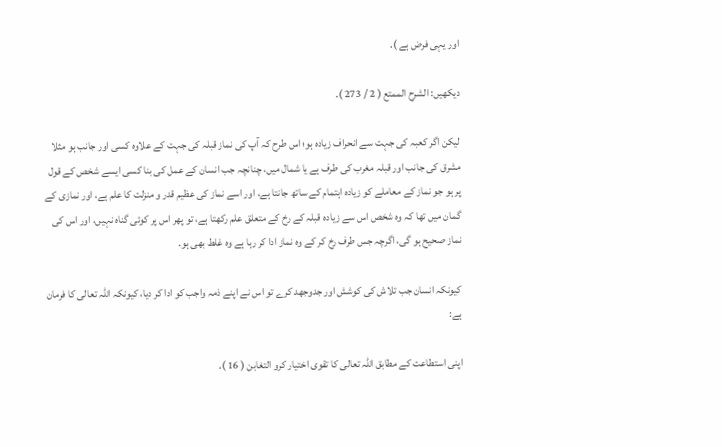اور يہى فرض ہے ).

ديكھيں: الشرح الممتع ( 2 / 273 ).

ليكن اگر كعبہ كى جہت سے انحراف زيادہ ہو؛ اس طرح كہ آپ كى نماز قبلہ كى جہت كے علاوہ كسى اور جانب ہو مثلا مشرق كى جانب اور قبلہ مغرب كى طرف ہے يا شمال ميں، چنانچہ جب انسان كے عمل كى بنا كسى ايسے شخص كے قول پر ہو جو نماز كے معاملے كو زيادہ اہتمام كے ساتھ جانتا ہے، اور اسے نماز كى عظيم قدر و منزلت كا علم ہے، اور نمازى كے گمان ميں تھا كہ وہ شخص اس سے زيادہ قبلہ كے رخ كے متعلق علم ركھتا ہے، تو پھر اس پر كوئى گناہ نہيں، اور اس كى نماز صحيح ہو گى، اگرچہ جس طرف رخ كر كے وہ نماز ادا كر رہا ہے وہ غلط بھى ہو.

كيونكہ انسان جب تلاش كى كوشش اور جدوجھد كرے تو اس نے اپنے ذمہ واجب كو ادا كر ديا، كيونكہ اللہ تعالى كا فرمان ہے:

اپنى استطاعت كے مطابق اللہ تعالى كا تقوى اختيار كرو التغابن ( 16 ).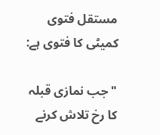مستقل فتوى كميٹى كا فتوى ہے:

" جب نمازى قبلہ كا رخ تلاش كرنے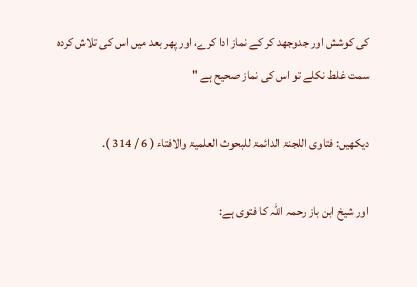كى كوشش اور جدوجھد كر كے نماز ادا كرے، اور پھر بعد ميں اس كى تلاش كردہ سمت غلط نكلے تو اس كى نماز صحيح ہے "

ديكھيں: فتاوى اللجنۃ الدائمۃ للبحوث العلميۃ والافتاء ( 6 / 314 ).

اور شيخ ابن باز رحمہ اللہ كا فتوى ہے: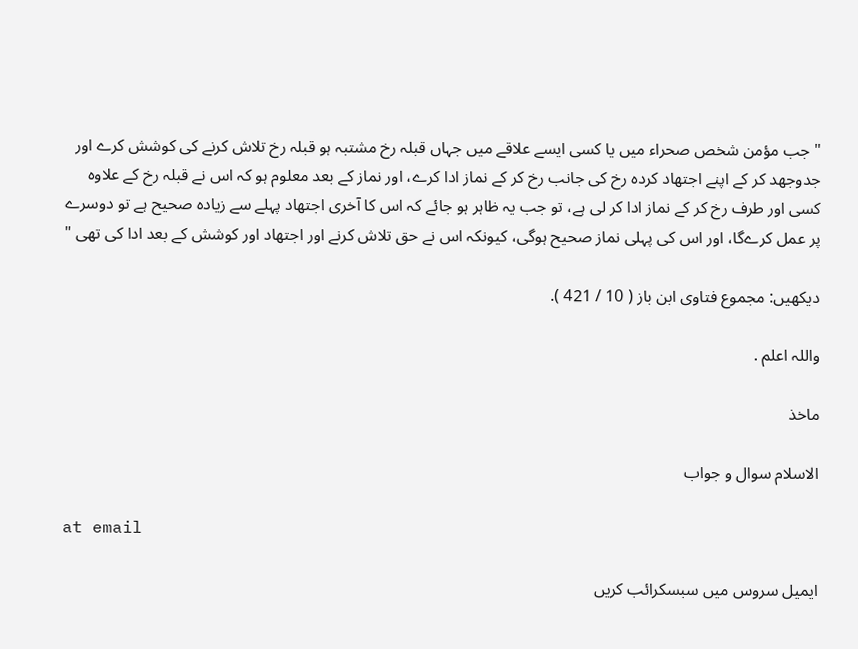" جب مؤمن شخص صحراء ميں يا كسى ايسے علاقے ميں جہاں قبلہ رخ مشتبہ ہو قبلہ رخ تلاش كرنے كى كوشش كرے اور جدوجھد كر كے اپنے اجتھاد كردہ رخ كى جانب رخ كر كے نماز ادا كرے، اور نماز كے بعد معلوم ہو كہ اس نے قبلہ رخ كے علاوہ كسى اور طرف رخ كر كے نماز ادا كر لى ہے، تو جب يہ ظاہر ہو جائے كہ اس كا آخرى اجتھاد پہلے سے زيادہ صحيح ہے تو دوسرے پر عمل كرےگا، اور اس كى پہلى نماز صحيح ہوگى، كيونكہ اس نے حق تلاش كرنے اور اجتھاد اور كوشش كے بعد ادا كى تھى "

ديكھيں: مجموع فتاوى ابن باز ( 10 / 421 ).

واللہ اعلم .

ماخذ

الاسلام سوال و جواب

at email

ایمیل سروس میں سبسکرائب کریں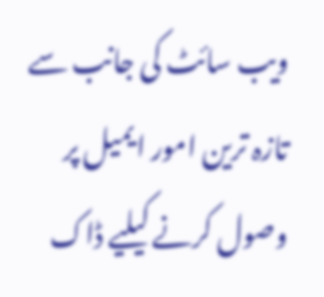ویب سائٹ کی جانب سے تازہ ترین امور ایمیل پر وصول کرنے کیلیے ڈاک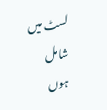لسٹ میں شامل ہوں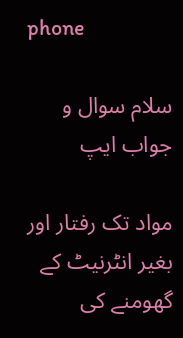phone

سلام سوال و جواب ایپ

مواد تک رفتار اور بغیر انٹرنیٹ کے گھومنے کی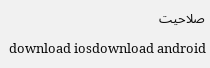صلاحیت

download iosdownload android